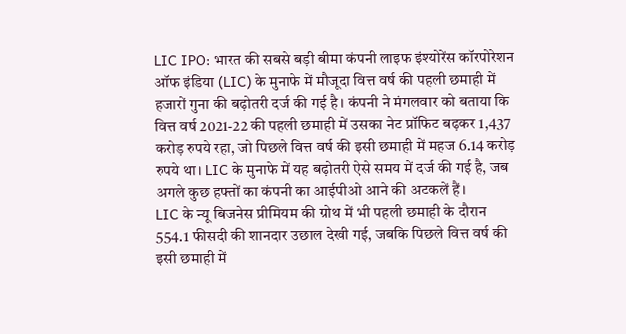LIC IPO: भारत की सबसे बड़ी बीमा कंपनी लाइफ इंश्योरेंस कॉरपोरेशन ऑफ इंडिया (LIC) के मुनाफे में मौजूदा वित्त वर्ष की पहली छमाही में हजारों गुना की बढ़ोतरी दर्ज की गई है। कंपनी ने मंगलवार को बताया कि वित्त वर्ष 2021-22 की पहली छमाही में उसका नेट प्रॉफिट बढ़कर 1,437 करोड़ रुपये रहा, जो पिछले वित्त वर्ष की इसी छमाही में महज 6.14 करोड़ रुपये था। LIC के मुनाफे में यह बढ़ोतरी ऐसे समय में दर्ज की गई है, जब अगले कुछ हफ्तों का कंपनी का आईपीओ आने की अटकलें हैं।
LIC के न्यू बिजनेस प्रीमियम की ग्रोथ में भी पहली छमाही के दौरान 554.1 फीसदी की शानदार उछाल देखी गई, जबकि पिछले वित्त वर्ष की इसी छमाही में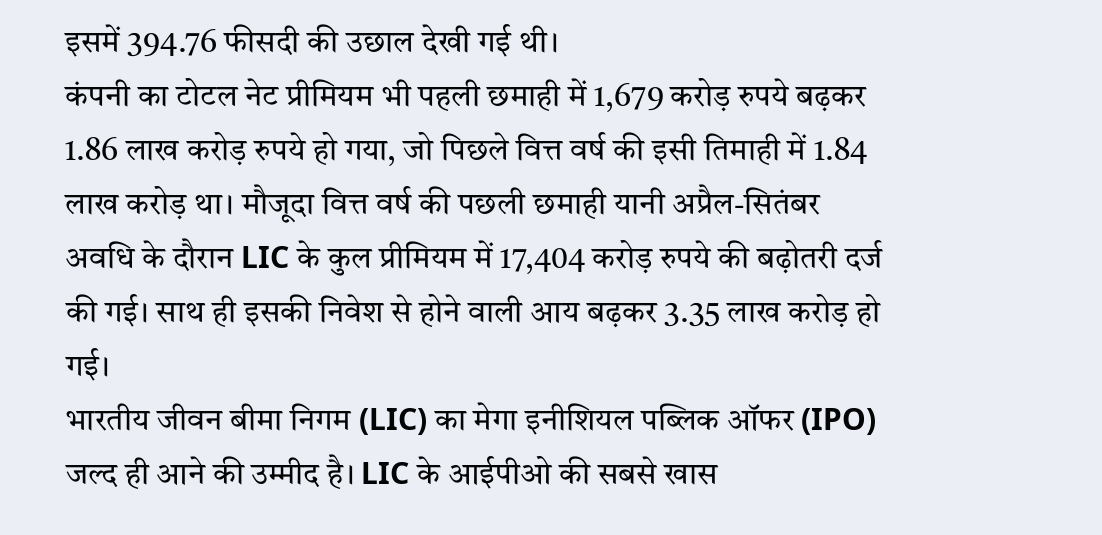इसमें 394.76 फीसदी की उछाल देखी गई थी।
कंपनी का टोटल नेट प्रीमियम भी पहली छमाही में 1,679 करोड़ रुपये बढ़कर 1.86 लाख करोड़ रुपये हो गया, जो पिछले वित्त वर्ष की इसी तिमाही में 1.84 लाख करोड़ था। मौजूदा वित्त वर्ष की पछली छमाही यानी अप्रैल-सितंबर अवधि के दौरान LIC के कुल प्रीमियम में 17,404 करोड़ रुपये की बढ़ोतरी दर्ज की गई। साथ ही इसकी निवेश से होने वाली आय बढ़कर 3.35 लाख करोड़ हो गई।
भारतीय जीवन बीमा निगम (LIC) का मेगा इनीशियल पब्लिक ऑफर (IPO) जल्द ही आने की उम्मीद है। LIC के आईपीओ की सबसे खास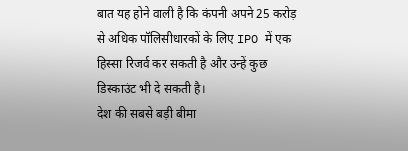बात यह होने वाली है कि कंपनी अपने 25 करोड़ से अधिक पॉलिसीधारकों के लिए IPO में एक हिस्सा रिजर्व कर सकती है और उन्हें कुछ डिस्काउंट भी दे सकती है।
देश की सबसे बड़ी बीमा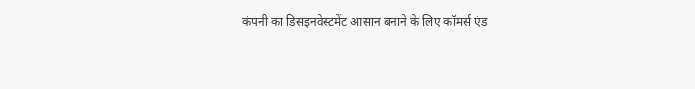कंपनी का डिसइनवेस्टमेंट आसान बनाने के लिए कॉमर्स एंड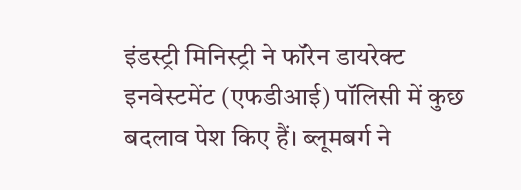इंडस्ट्री मिनिस्ट्री ने फॉरेन डायरेक्ट इनवेस्टमेंट (एफडीआई) पॉलिसी में कुछ बदलाव पेश किए हैं। ब्लूमबर्ग ने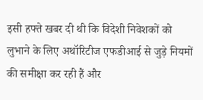इसी हफ्ते खबर दी थी कि विदेशी निवेशकों को लुभाने के लिए अथॉरिटीज एफडीआई से जुड़े नियमों की समीक्षा कर रही हैं और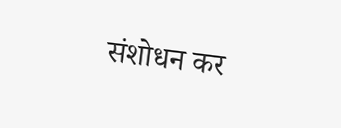संशोधन कर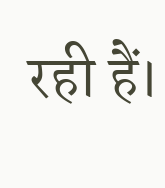रही हैं।